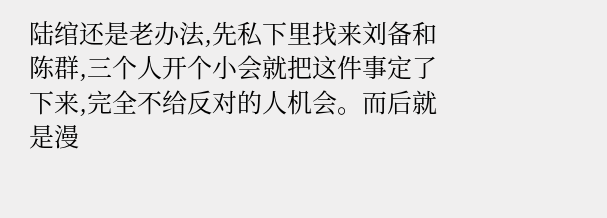陆绾还是老办法,先私下里找来刘备和陈群,三个人开个小会就把这件事定了下来,完全不给反对的人机会。而后就是漫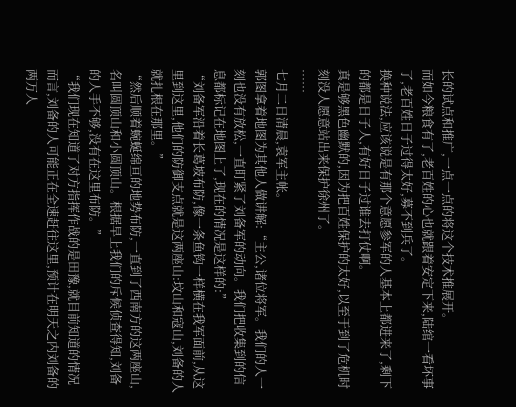长的试点和推广,一点一点的将这个技术推展开。
而如今粮食有了,老百姓的心也就跟着安定下来,陆绾一看坏事了,老百姓日子过得太好,募不到兵了。
换种说法,应该说是有那个意愿参军的人基本上都进来了,剩下的都是日子人,有好日子过谁去打仗啊。
真是够黑色幽默的,因为把百姓保护的太好,以至于到了危机时刻没人愿意站出来保护徐州了。
……
七月二日清晨,袁军主帐。
郭图拿着地图为其他人做讲解:“主公,诸位将军。我们的人一刻也没有放松,一直盯紧了刘备军的动向。我们把收集到的信息都标记在地图上了,现在的情况是这样的:”
“刘备军沿着长葛坡布防,像一条鱼钩一样横在我军面前,从这里到这里,他们的防御支点就是这两座山:坟山和寇山,刘备的人就扎根在那里。”
“然后顺着蜿蜒绵亘的地势布防,一直到了西南方的这两座山,名叫圆顶山和小圆顶山。根据早上我们的斥候侦查得知,刘备的人手不够,没有在这里布防。”
“我们现在知道了对方指挥作战的是田豫,就目前知道的情况而言,刘备的人可能正在全速赶往这里,预计在明天之内刘备的两万人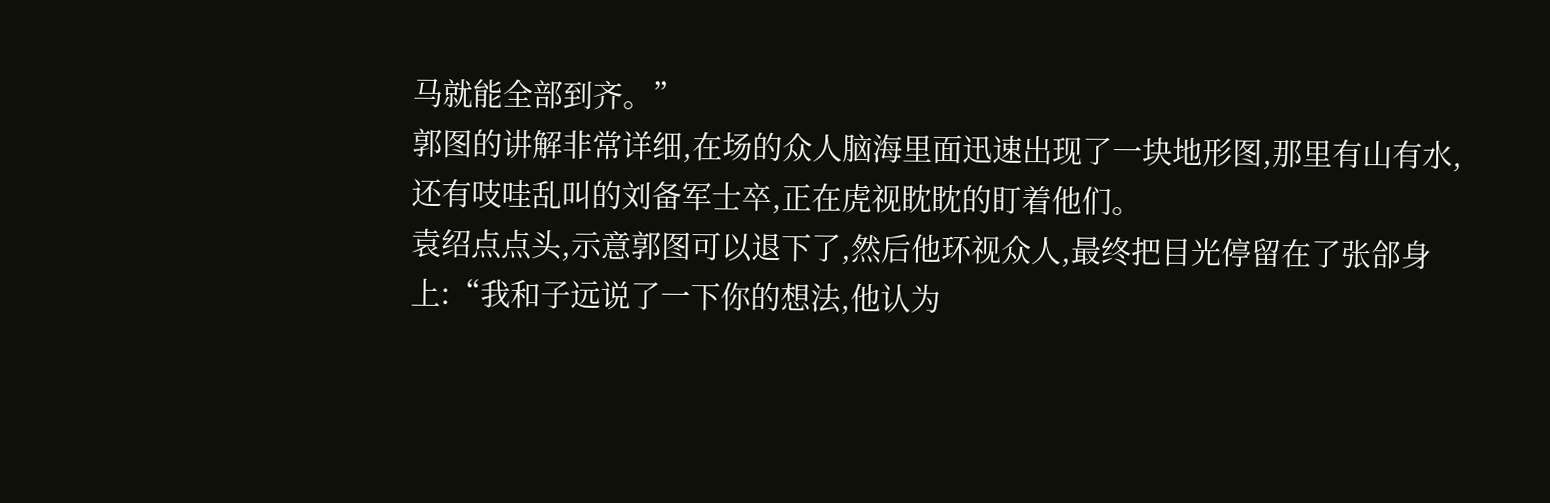马就能全部到齐。”
郭图的讲解非常详细,在场的众人脑海里面迅速出现了一块地形图,那里有山有水,还有吱哇乱叫的刘备军士卒,正在虎视眈眈的盯着他们。
袁绍点点头,示意郭图可以退下了,然后他环视众人,最终把目光停留在了张郃身上:“我和子远说了一下你的想法,他认为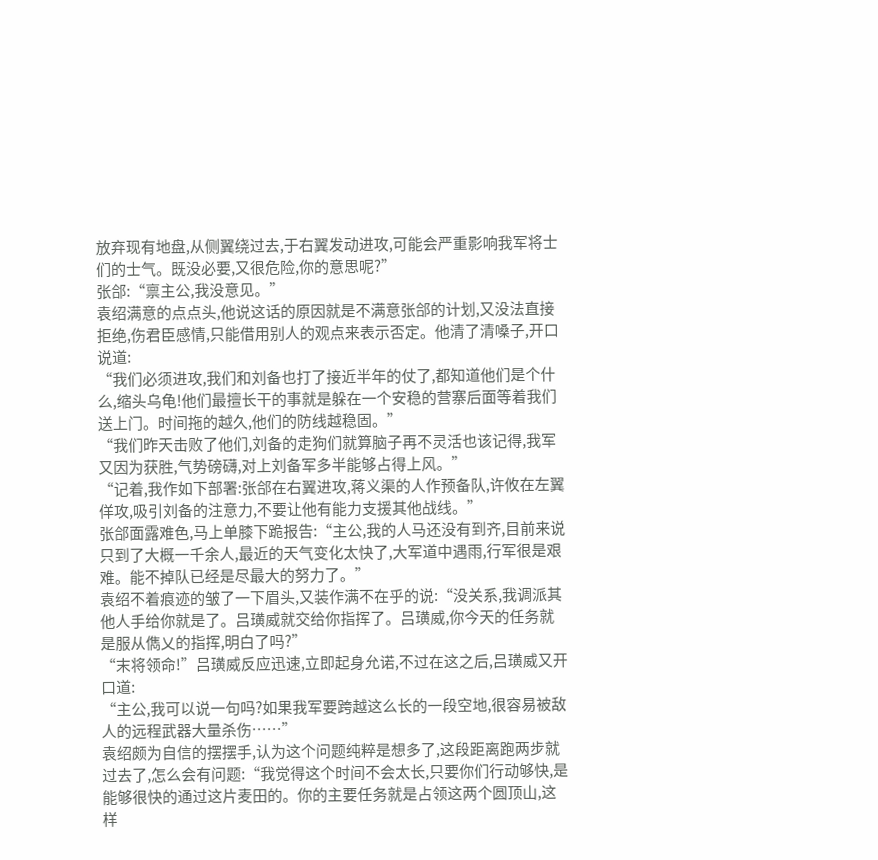放弃现有地盘,从侧翼绕过去,于右翼发动进攻,可能会严重影响我军将士们的士气。既没必要,又很危险,你的意思呢?”
张郃:“禀主公,我没意见。”
袁绍满意的点点头,他说这话的原因就是不满意张郃的计划,又没法直接拒绝,伤君臣感情,只能借用别人的观点来表示否定。他清了清嗓子,开口说道:
“我们必须进攻,我们和刘备也打了接近半年的仗了,都知道他们是个什么,缩头乌龟!他们最擅长干的事就是躲在一个安稳的营寨后面等着我们送上门。时间拖的越久,他们的防线越稳固。”
“我们昨天击败了他们,刘备的走狗们就算脑子再不灵活也该记得,我军又因为获胜,气势磅礴,对上刘备军多半能够占得上风。”
“记着,我作如下部署:张郃在右翼进攻,蒋义渠的人作预备队,许攸在左翼佯攻,吸引刘备的注意力,不要让他有能力支援其他战线。”
张郃面露难色,马上单膝下跪报告:“主公,我的人马还没有到齐,目前来说只到了大概一千余人,最近的天气变化太快了,大军道中遇雨,行军很是艰难。能不掉队已经是尽最大的努力了。”
袁绍不着痕迹的皱了一下眉头,又装作满不在乎的说:“没关系,我调派其他人手给你就是了。吕璜威就交给你指挥了。吕璜威,你今天的任务就是服从儁乂的指挥,明白了吗?”
“末将领命!”吕璜威反应迅速,立即起身允诺,不过在这之后,吕璜威又开口道:
“主公,我可以说一句吗?如果我军要跨越这么长的一段空地,很容易被敌人的远程武器大量杀伤……”
袁绍颇为自信的摆摆手,认为这个问题纯粹是想多了,这段距离跑两步就过去了,怎么会有问题:“我觉得这个时间不会太长,只要你们行动够快,是能够很快的通过这片麦田的。你的主要任务就是占领这两个圆顶山,这样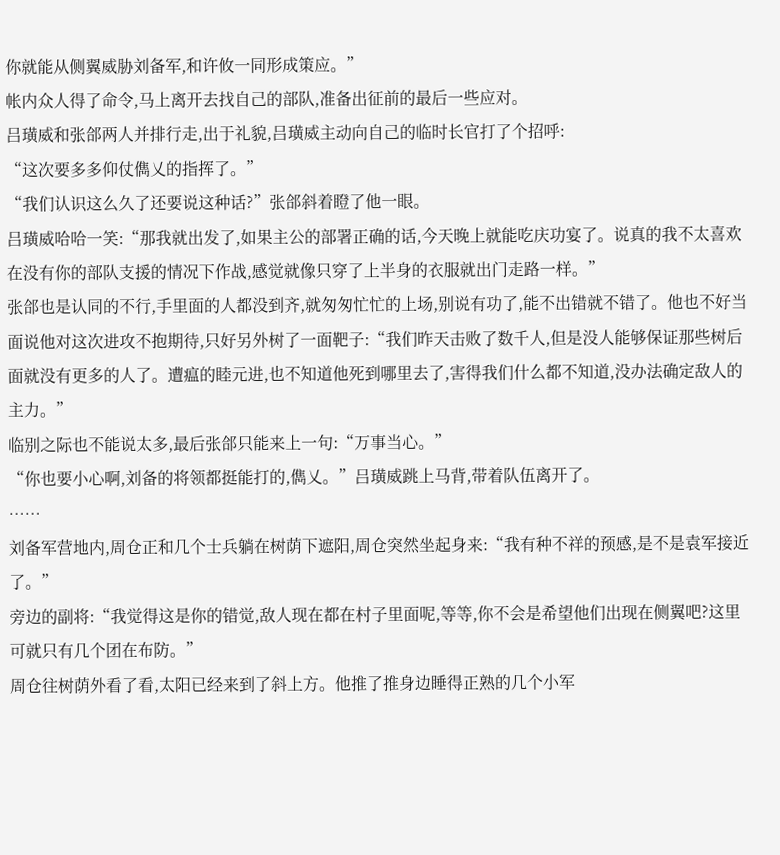你就能从侧翼威胁刘备军,和许攸一同形成策应。”
帐内众人得了命令,马上离开去找自己的部队,准备出征前的最后一些应对。
吕璜威和张郃两人并排行走,出于礼貌,吕璜威主动向自己的临时长官打了个招呼:
“这次要多多仰仗儁乂的指挥了。”
“我们认识这么久了还要说这种话?”张郃斜着瞪了他一眼。
吕璜威哈哈一笑:“那我就出发了,如果主公的部署正确的话,今天晚上就能吃庆功宴了。说真的我不太喜欢在没有你的部队支援的情况下作战,感觉就像只穿了上半身的衣服就出门走路一样。”
张郃也是认同的不行,手里面的人都没到齐,就匆匆忙忙的上场,别说有功了,能不出错就不错了。他也不好当面说他对这次进攻不抱期待,只好另外树了一面靶子:“我们昨天击败了数千人,但是没人能够保证那些树后面就没有更多的人了。遭瘟的睦元进,也不知道他死到哪里去了,害得我们什么都不知道,没办法确定敌人的主力。”
临别之际也不能说太多,最后张郃只能来上一句:“万事当心。”
“你也要小心啊,刘备的将领都挺能打的,儁乂。”吕璜威跳上马背,带着队伍离开了。
……
刘备军营地内,周仓正和几个士兵躺在树荫下遮阳,周仓突然坐起身来:“我有种不祥的预感,是不是袁军接近了。”
旁边的副将:“我觉得这是你的错觉,敌人现在都在村子里面呢,等等,你不会是希望他们出现在侧翼吧?这里可就只有几个团在布防。”
周仓往树荫外看了看,太阳已经来到了斜上方。他推了推身边睡得正熟的几个小军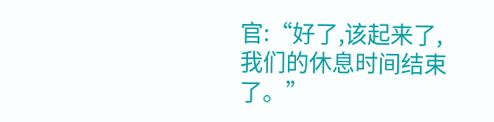官:“好了,该起来了,我们的休息时间结束了。”